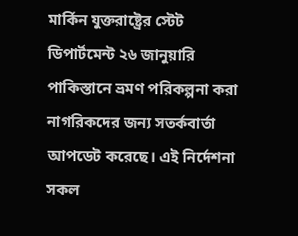মার্কিন যুক্তরাষ্ট্রের স্টেট ডিপার্টমেন্ট ২৬ জানুয়ারি পাকিস্তানে ভ্রমণ পরিকল্পনা করা নাগরিকদের জন্য সতর্কবার্তা আপডেট করেছে। এই নির্দেশনা সকল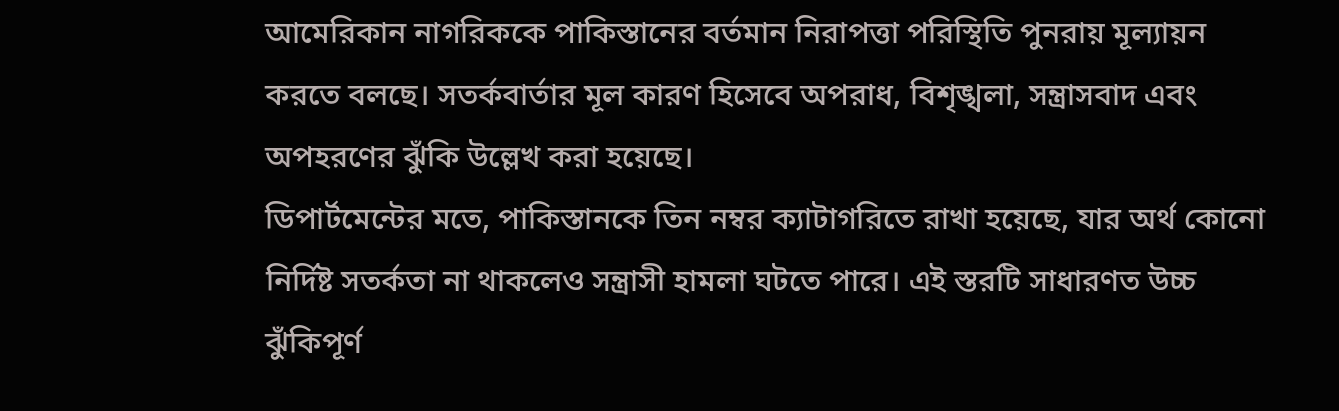আমেরিকান নাগরিককে পাকিস্তানের বর্তমান নিরাপত্তা পরিস্থিতি পুনরায় মূল্যায়ন করতে বলছে। সতর্কবার্তার মূল কারণ হিসেবে অপরাধ, বিশৃঙ্খলা, সন্ত্রাসবাদ এবং অপহরণের ঝুঁকি উল্লেখ করা হয়েছে।
ডিপার্টমেন্টের মতে, পাকিস্তানকে তিন নম্বর ক্যাটাগরিতে রাখা হয়েছে, যার অর্থ কোনো নির্দিষ্ট সতর্কতা না থাকলেও সন্ত্রাসী হামলা ঘটতে পারে। এই স্তরটি সাধারণত উচ্চ ঝুঁকিপূর্ণ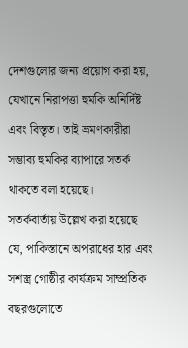দেশগুলোর জন্য প্রয়োগ করা হয়, যেখানে নিরাপত্তা হুমকি অনির্দিষ্ট এবং বিস্তৃত। তাই ভ্রমণকারীরা সম্ভাব্য হুমকির ব্যাপারে সতর্ক থাকতে বলা হয়েছে।
সতর্কবার্তায় উল্লেখ করা হয়েছে যে, পাকিস্তানে অপরাধের হার এবং সশস্ত্র গোষ্ঠীর কার্যক্রম সাম্প্রতিক বছরগুলোতে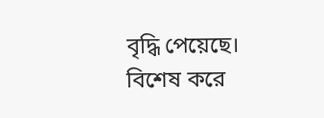বৃদ্ধি পেয়েছে। বিশেষ করে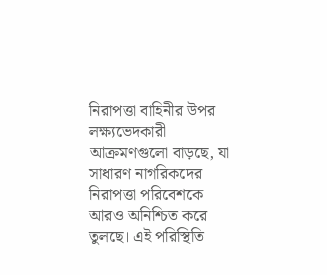নিরাপত্তা বাহিনীর উপর লক্ষ্যভেদকারী আক্রমণগুলো বাড়ছে, যা সাধারণ নাগরিকদের নিরাপত্তা পরিবেশকে আরও অনিশ্চিত করে তুলছে। এই পরিস্থিতি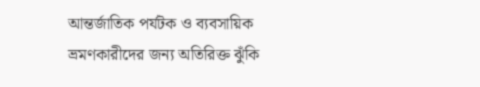আন্তর্জাতিক পর্যটক ও ব্যবসায়িক ভ্রমণকারীদের জন্য অতিরিক্ত ঝুঁকি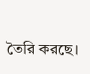তৈরি করছে।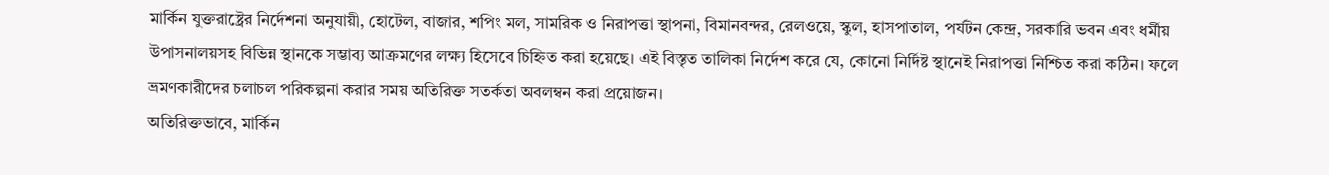মার্কিন যুক্তরাষ্ট্রের নির্দেশনা অনুযায়ী, হোটেল, বাজার, শপিং মল, সামরিক ও নিরাপত্তা স্থাপনা, বিমানবন্দর, রেলওয়ে, স্কুল, হাসপাতাল, পর্যটন কেন্দ্র, সরকারি ভবন এবং ধর্মীয় উপাসনালয়সহ বিভিন্ন স্থানকে সম্ভাব্য আক্রমণের লক্ষ্য হিসেবে চিহ্নিত করা হয়েছে। এই বিস্তৃত তালিকা নির্দেশ করে যে, কোনো নির্দিষ্ট স্থানেই নিরাপত্তা নিশ্চিত করা কঠিন। ফলে ভ্রমণকারীদের চলাচল পরিকল্পনা করার সময় অতিরিক্ত সতর্কতা অবলম্বন করা প্রয়োজন।
অতিরিক্তভাবে, মার্কিন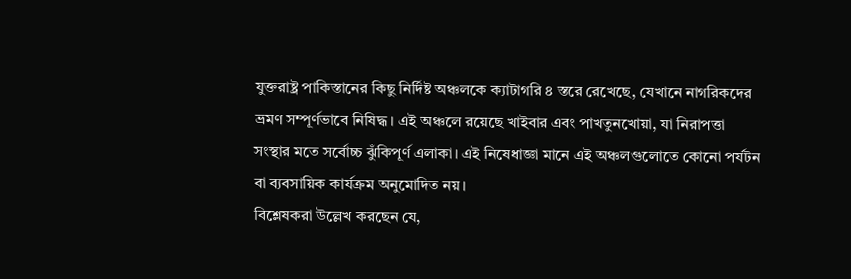যুক্তরাষ্ট্র পাকিস্তানের কিছু নির্দিষ্ট অঞ্চলকে ক্যাটাগরি ৪ স্তরে রেখেছে, যেখানে নাগরিকদের ভ্রমণ সম্পূর্ণভাবে নিষিদ্ধ। এই অঞ্চলে রয়েছে খাইবার এবং পাখতুনখোয়া, যা নিরাপত্তা সংস্থার মতে সর্বোচ্চ ঝুঁকিপূর্ণ এলাকা। এই নিষেধাজ্ঞা মানে এই অঞ্চলগুলোতে কোনো পর্যটন বা ব্যবসায়িক কার্যক্রম অনুমোদিত নয়।
বিশ্লেষকরা উল্লেখ করছেন যে,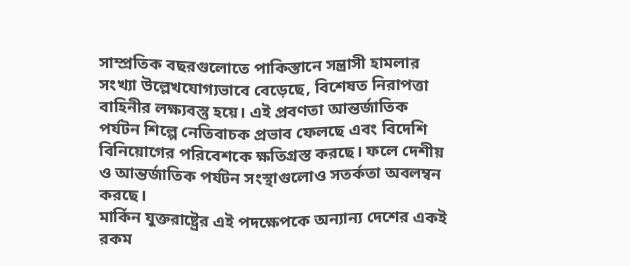সাম্প্রতিক বছরগুলোতে পাকিস্তানে সন্ত্রাসী হামলার সংখ্যা উল্লেখযোগ্যভাবে বেড়েছে, বিশেষত নিরাপত্তা বাহিনীর লক্ষ্যবস্তু হয়ে। এই প্রবণতা আন্তর্জাতিক পর্যটন শিল্পে নেতিবাচক প্রভাব ফেলছে এবং বিদেশি বিনিয়োগের পরিবেশকে ক্ষতিগ্রস্ত করছে। ফলে দেশীয় ও আন্তর্জাতিক পর্যটন সংস্থাগুলোও সতর্কতা অবলম্বন করছে।
মার্কিন যুক্তরাষ্ট্রের এই পদক্ষেপকে অন্যান্য দেশের একই রকম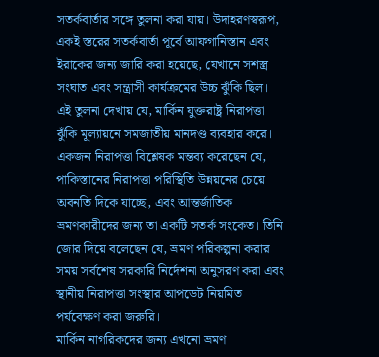সতর্কবার্তার সঙ্গে তুলনা করা যায়। উদাহরণস্বরূপ, একই স্তরের সতর্কবার্তা পূর্বে আফগানিস্তান এবং ইরাকের জন্য জারি করা হয়েছে, যেখানে সশস্ত্র সংঘাত এবং সন্ত্রাসী কার্যক্রমের উচ্চ ঝুঁকি ছিল। এই তুলনা দেখায় যে, মার্কিন যুক্তরাষ্ট্র নিরাপত্তা ঝুঁকি মূল্যায়নে সমজাতীয় মানদণ্ড ব্যবহার করে।
একজন নিরাপত্তা বিশ্লেষক মন্তব্য করেছেন যে, পাকিস্তানের নিরাপত্তা পরিস্থিতি উন্নয়নের চেয়ে অবনতি দিকে যাচ্ছে, এবং আন্তর্জাতিক ভ্রমণকারীদের জন্য তা একটি সতর্ক সংকেত। তিনি জোর দিয়ে বলেছেন যে, ভ্রমণ পরিকল্পনা করার সময় সর্বশেষ সরকারি নির্দেশনা অনুসরণ করা এবং স্থানীয় নিরাপত্তা সংস্থার আপডেট নিয়মিত পর্যবেক্ষণ করা জরুরি।
মার্কিন নাগরিকদের জন্য এখনো ভ্রমণ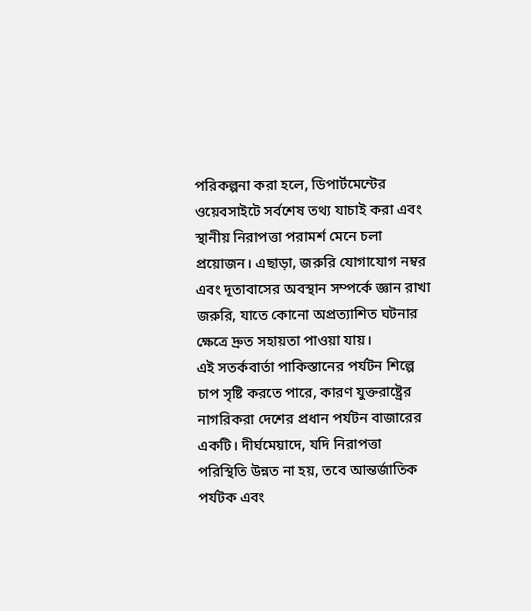পরিকল্পনা করা হলে, ডিপার্টমেন্টের ওয়েবসাইটে সর্বশেষ তথ্য যাচাই করা এবং স্থানীয় নিরাপত্তা পরামর্শ মেনে চলা প্রয়োজন। এছাড়া, জরুরি যোগাযোগ নম্বর এবং দূতাবাসের অবস্থান সম্পর্কে জ্ঞান রাখা জরুরি, যাতে কোনো অপ্রত্যাশিত ঘটনার ক্ষেত্রে দ্রুত সহায়তা পাওয়া যায়।
এই সতর্কবার্তা পাকিস্তানের পর্যটন শিল্পে চাপ সৃষ্টি করতে পারে, কারণ যুক্তরাষ্ট্রের নাগরিকরা দেশের প্রধান পর্যটন বাজারের একটি। দীর্ঘমেয়াদে, যদি নিরাপত্তা পরিস্থিতি উন্নত না হয়, তবে আন্তর্জাতিক পর্যটক এবং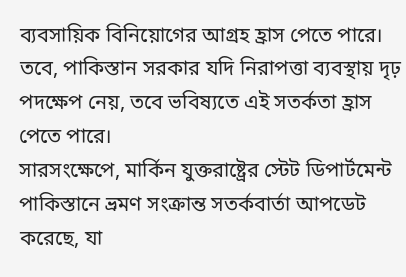ব্যবসায়িক বিনিয়োগের আগ্রহ হ্রাস পেতে পারে। তবে, পাকিস্তান সরকার যদি নিরাপত্তা ব্যবস্থায় দৃঢ় পদক্ষেপ নেয়, তবে ভবিষ্যতে এই সতর্কতা হ্রাস পেতে পারে।
সারসংক্ষেপে, মার্কিন যুক্তরাষ্ট্রের স্টেট ডিপার্টমেন্ট পাকিস্তানে ভ্রমণ সংক্রান্ত সতর্কবার্তা আপডেট করেছে, যা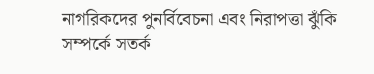নাগরিকদের পুনর্বিবেচনা এবং নিরাপত্তা ঝুঁকি সম্পর্কে সতর্ক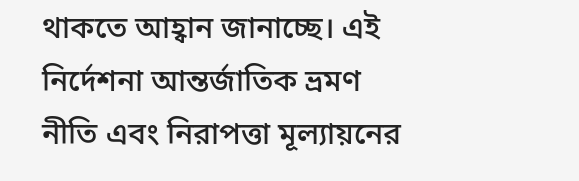থাকতে আহ্বান জানাচ্ছে। এই নির্দেশনা আন্তর্জাতিক ভ্রমণ নীতি এবং নিরাপত্তা মূল্যায়নের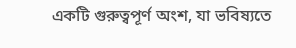একটি গুরুত্বপূর্ণ অংশ, যা ভবিষ্যতে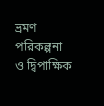ভ্রমণ পরিকল্পনা ও দ্বিপাক্ষিক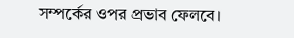সম্পর্কের ওপর প্রভাব ফেলবে।